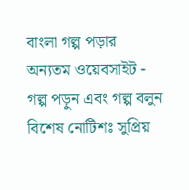বাংলা গল্প পড়ার অন্যতম ওয়েবসাইট - গল্প পড়ুন এবং গল্প বলুন
বিশেষ নোটিশঃ সুপ্রিয়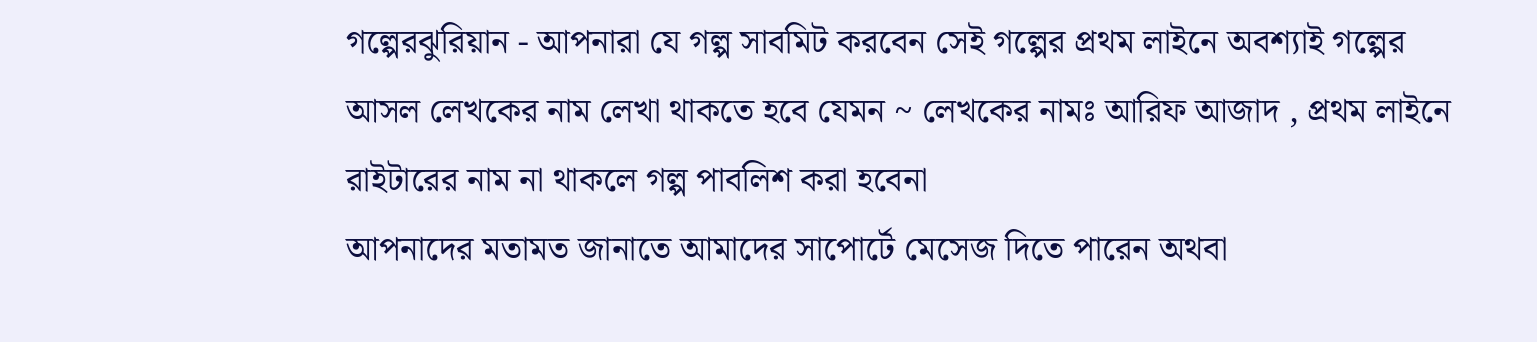গল্পেরঝুরিয়ান - আপনারা যে গল্প সাবমিট করবেন সেই গল্পের প্রথম লাইনে অবশ্যাই গল্পের আসল লেখকের নাম লেখা থাকতে হবে যেমন ~ লেখকের নামঃ আরিফ আজাদ , প্রথম লাইনে রাইটারের নাম না থাকলে গল্প পাবলিশ করা হবেনা
আপনাদের মতামত জানাতে আমাদের সাপোর্টে মেসেজ দিতে পারেন অথবা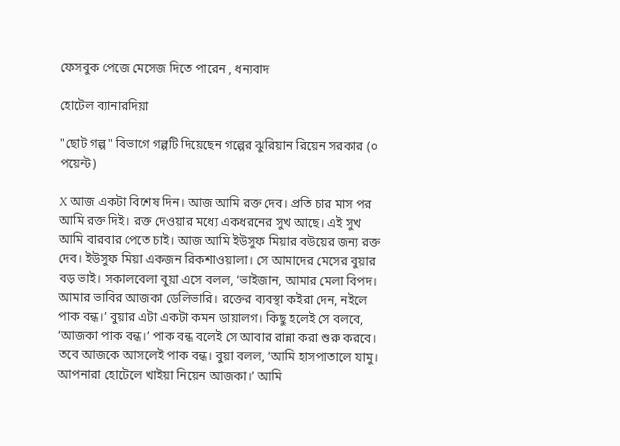ফেসবুক পেজে মেসেজ দিতে পারেন , ধন্যবাদ

হোটেল ব্যানারদিয়া

"ছোট গল্প" বিভাগে গল্পটি দিয়েছেন গল্পের ঝুরিয়ান রিয়েন সরকার (০ পয়েন্ট)

X আজ একটা বিশেষ দিন। আজ আমি রক্ত দেব। প্রতি চার মাস পর আমি রক্ত দিই। রক্ত দেওয়ার মধ্যে একধরনের সুখ আছে। এই সুখ আমি বারবার পেতে চাই। আজ আমি ইউসুফ মিয়ার বউয়ের জন্য রক্ত দেব। ইউসুফ মিয়া একজন রিকশাওয়ালা। সে আমাদের মেসের বুয়ার বড় ভাই। সকালবেলা বুয়া এসে বলল, ‘ভাইজান, আমার মেলা বিপদ। আমার ভাবির আজকা ডেলিভারি। রক্তের ব্যবস্থা কইরা দেন, নইলে পাক বন্ধ।’ বুয়ার এটা একটা কমন ডায়ালগ। কিছু হলেই সে বলবে, ‘আজকা পাক বন্ধ।’ পাক বন্ধ বলেই সে আবার রান্না করা শুরু করবে। তবে আজকে আসলেই পাক বন্ধ। বুয়া বলল, ‘আমি হাসপাতালে যামু। আপনারা হোটেলে খাইয়া নিয়েন আজকা।’ আমি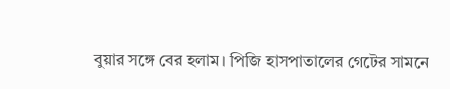বুয়ার সঙ্গে বের হলাম। পিজি হাসপাতালের গেটের সামনে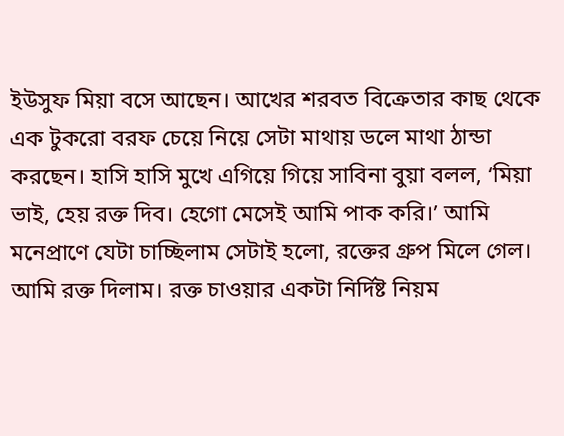ইউসুফ মিয়া বসে আছেন। আখের শরবত বিক্রেতার কাছ থেকে এক টুকরো বরফ চেয়ে নিয়ে সেটা মাথায় ডলে মাথা ঠান্ডা করছেন। হাসি হাসি মুখে এগিয়ে গিয়ে সাবিনা বুয়া বলল, ‘মিয়া ভাই, হেয় রক্ত দিব। হেগো মেসেই আমি পাক করি।’ আমি মনেপ্রাণে যেটা চাচ্ছিলাম সেটাই হলো, রক্তের গ্রুপ মিলে গেল। আমি রক্ত দিলাম। রক্ত চাওয়ার একটা নির্দিষ্ট নিয়ম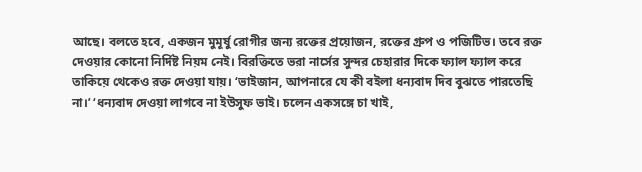আছে। বলতে হবে, একজন মুমূর্ষু রোগীর জন্য রক্তের প্রয়োজন, রক্তের গ্রুপ ও পজিটিভ। তবে রক্ত দেওয়ার কোনো নির্দিষ্ট নিয়ম নেই। বিরক্তিতে ভরা নার্সের সুন্দর চেহারার দিকে ফ্যাল ফ্যাল করে তাকিয়ে থেকেও রক্ত দেওয়া যায়। ‘ভাইজান, আপনারে যে কী বইলা ধন্যবাদ দিব বুঝতে পারতেছি না।’ ‘ধন্যবাদ দেওয়া লাগবে না ইউসুফ ভাই। চলেন একসঙ্গে চা খাই,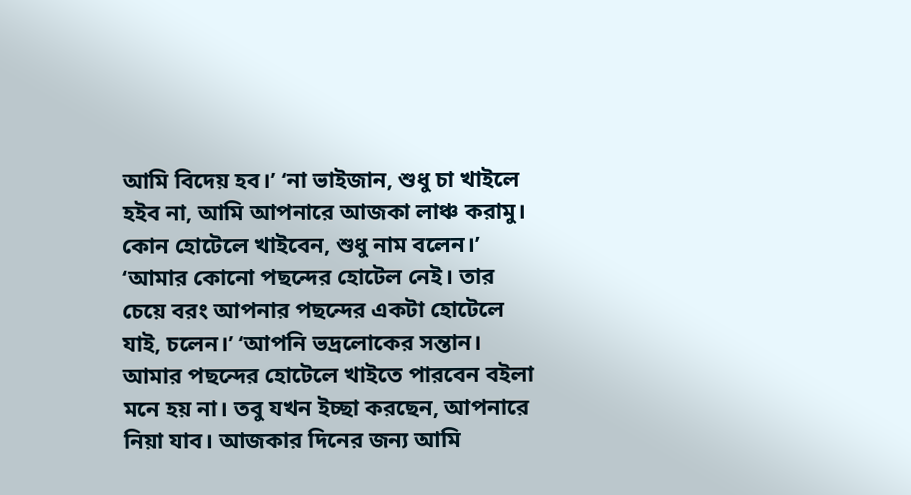আমি বিদেয় হব।’ ‘না ভাইজান, শুধু চা খাইলে হইব না, আমি আপনারে আজকা লাঞ্চ করামু। কোন হোটেলে খাইবেন, শুধু নাম বলেন।’ ‘আমার কোনো পছন্দের হোটেল নেই। তার চেয়ে বরং আপনার পছন্দের একটা হোটেলে যাই, চলেন।’ ‘আপনি ভদ্রলোকের সন্তান। আমার পছন্দের হোটেলে খাইতে পারবেন বইলা মনে হয় না। তবু যখন ইচ্ছা করছেন, আপনারে নিয়া যাব। আজকার দিনের জন্য আমি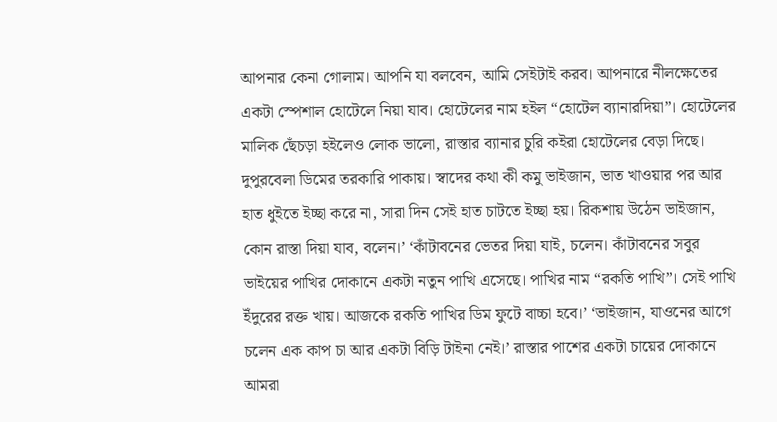আপনার কেনা গোলাম। আপনি যা বলবেন, আমি সেইটাই করব। আপনারে নীলক্ষেতের একটা স্পেশাল হোটেলে নিয়া যাব। হোটেলের নাম হইল “হোটেল ব্যানারদিয়া”। হোটেলের মালিক ছেঁচড়া হইলেও লোক ভালো, রাস্তার ব্যানার চুরি কইরা হোটেলের বেড়া দিছে। দুপুরবেলা ডিমের তরকারি পাকায়। স্বাদের কথা কী কমু ভাইজান, ভাত খাওয়ার পর আর হাত ধুইতে ইচ্ছা করে না, সারা দিন সেই হাত চাটতে ইচ্ছা হয়। রিকশায় উঠেন ভাইজান, কোন রাস্তা দিয়া যাব, বলেন।’ ‘কাঁটাবনের ভেতর দিয়া যাই, চলেন। কাঁটাবনের সবুর ভাইয়ের পাখির দোকানে একটা নতুন পাখি এসেছে। পাখির নাম “রকতি পাখি”। সেই পাখি ইঁদুরের রক্ত খায়। আজকে রকতি পাখির ডিম ফুটে বাচ্চা হবে।’ ‘ভাইজান, যাওনের আগে চলেন এক কাপ চা আর একটা বিড়ি টাইনা নেই।’ রাস্তার পাশের একটা চায়ের দোকানে আমরা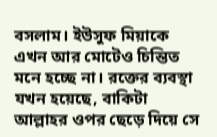বসলাম। ইউসুফ মিয়াকে এখন আর মোটেও চিন্তিত মনে হচ্ছে না। রক্তের ব্যবস্থা যখন হয়েছে, বাকিটা আল্লাহর ওপর ছেড়ে দিয়ে সে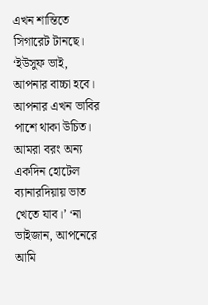এখন শান্তিতে সিগারেট টানছে। ‘ইউসুফ ভাই, আপনার বাচ্চা হবে। আপনার এখন ভাবির পাশে থাকা উচিত। আমরা বরং অন্য একদিন হোটেল ব্যানারদিয়ায় ভাত খেতে যাব।’ ‘না ভাইজান, আপনেরে আমি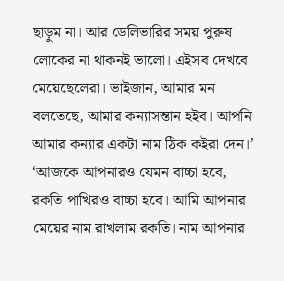ছাড়ুম না। আর ডেলিভারির সময় পুরুষ লোকের না থাকনই ভালো। এইসব দেখবে মেয়েছেলেরা। ভাইজান, আমার মন বলতেছে, আমার কন্যাসন্তান হইব। আপনি আমার কন্যার একটা নাম ঠিক কইরা দেন।’ ‘আজকে আপনারও যেমন বাচ্চা হবে, রকতি পাখিরও বাচ্চা হবে। আমি আপনার মেয়ের নাম রাখলাম রকতি। নাম আপনার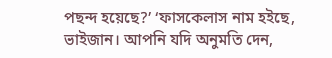পছন্দ হয়েছে?’ ‘ফাসকেলাস নাম হইছে, ভাইজান। আপনি যদি অনুমতি দেন,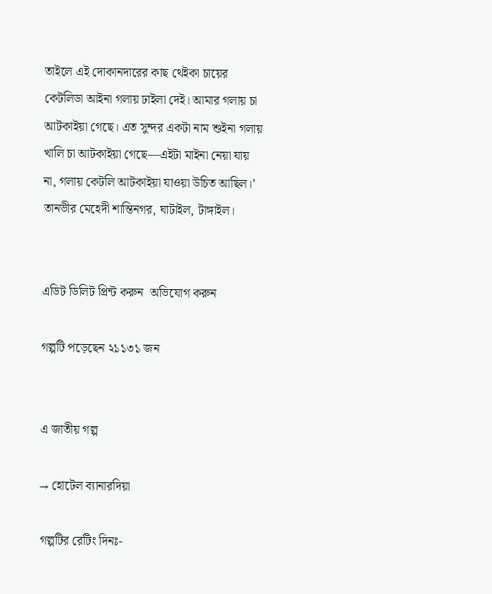তাইলে এই দোকানদারের কাছ থেইকা চায়ের কেটলিডা আইনা গলায় ঢাইলা দেই। আমার গলায় চা আটকাইয়া গেছে। এত সুন্দর একটা নাম শুইনা গলায় খালি চা আটকাইয়া গেছে—এইটা মাইনা নেয়া যায় না, গলায় কেটলি আটকাইয়া যাওয়া উচিত আছিল।’ তানভীর মেহেদী শান্তিনগর, ঘাটাইল, টাঙ্গাইল।


এডিট ডিলিট প্রিন্ট করুন  অভিযোগ করুন

গল্পটি পড়েছেন ২১১৩১ জন


এ জাতীয় গল্প

→ হোটেল ব্যানারদিয়া

গল্পটির রেটিং দিনঃ-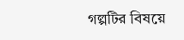গল্পটির বিষয়ে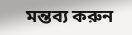মন্তব্য করুন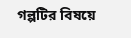গল্পটির বিষয়ে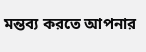মন্তব্য করতে আপনার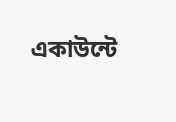একাউন্টে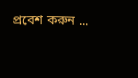প্রবেশ করুন ...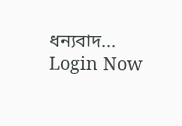ধন্যবাদ... Login Now